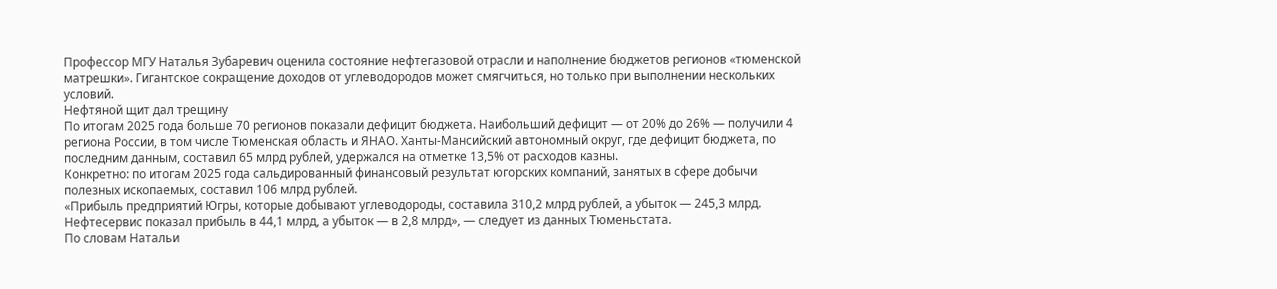Профессор МГУ Наталья Зубаревич оценила состояние нефтегазовой отрасли и наполнение бюджетов регионов «тюменской матрешки». Гигантское сокращение доходов от углеводородов может смягчиться, но только при выполнении нескольких условий.
Нефтяной щит дал трещину
По итогам 2025 года больше 70 регионов показали дефицит бюджета. Наибольший дефицит — от 20% до 26% — получили 4 региона России, в том числе Тюменская область и ЯНАО. Ханты-Мансийский автономный округ, где дефицит бюджета, по последним данным, составил 65 млрд рублей, удержался на отметке 13,5% от расходов казны.
Конкретно: по итогам 2025 года сальдированный финансовый результат югорских компаний, занятых в сфере добычи полезных ископаемых, составил 106 млрд рублей.
«Прибыль предприятий Югры, которые добывают углеводороды, составила 310,2 млрд рублей, а убыток — 245,3 млрд. Нефтесервис показал прибыль в 44,1 млрд, а убыток — в 2,8 млрд», — следует из данных Тюменьстата.
По словам Натальи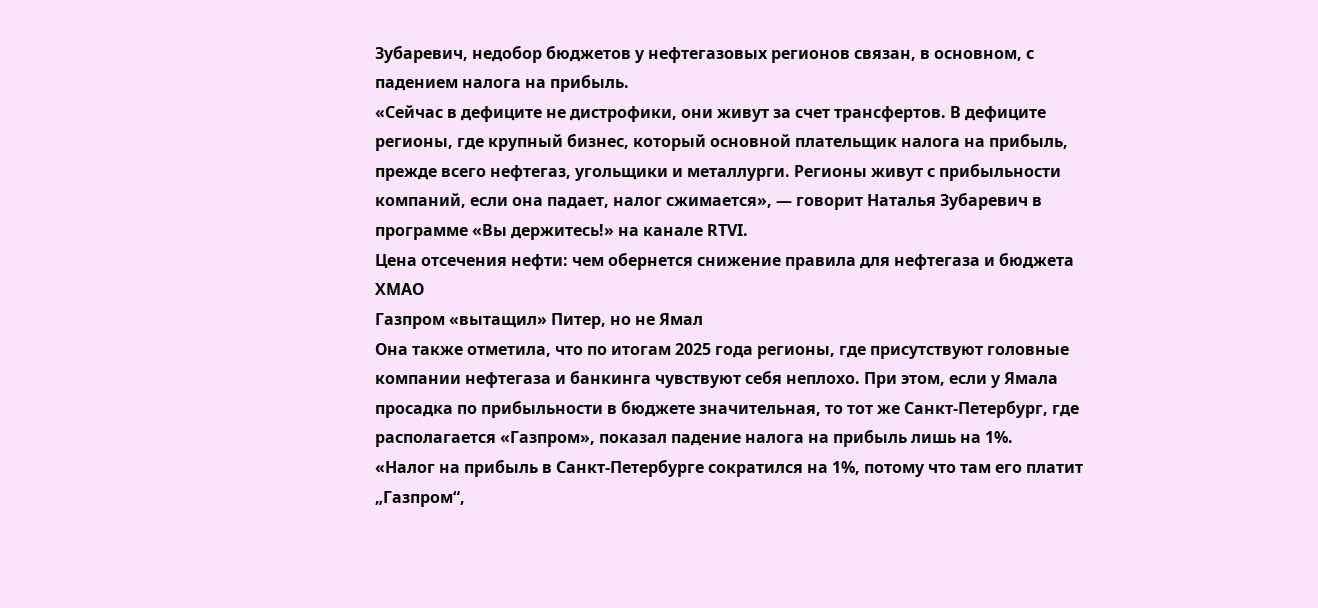Зубаревич, недобор бюджетов у нефтегазовых регионов связан, в основном, с падением налога на прибыль.
«Сейчас в дефиците не дистрофики, они живут за счет трансфертов. В дефиците регионы, где крупный бизнес, который основной плательщик налога на прибыль, прежде всего нефтегаз, угольщики и металлурги. Регионы живут с прибыльности компаний, если она падает, налог сжимается», — говорит Наталья Зубаревич в программе «Вы держитесь!» на канале RTVI.
Цена отсечения нефти: чем обернется снижение правила для нефтегаза и бюджета ХМАО
Газпром «вытащил» Питер, но не Ямал
Она также отметила, что по итогам 2025 года регионы, где присутствуют головные компании нефтегаза и банкинга чувствуют себя неплохо. При этом, если у Ямала просадка по прибыльности в бюджете значительная, то тот же Санкт-Петербург, где располагается «Газпром», показал падение налога на прибыль лишь на 1%.
«Налог на прибыль в Санкт-Петербурге сократился на 1%, потому что там его платит „Газпром“,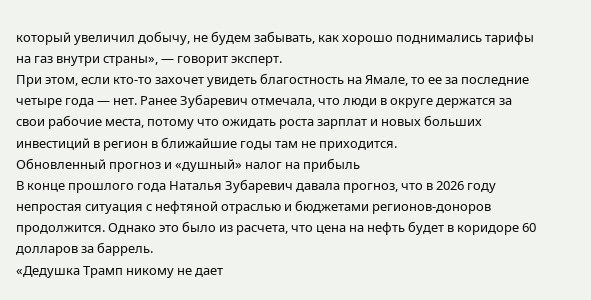который увеличил добычу, не будем забывать, как хорошо поднимались тарифы на газ внутри страны», — говорит эксперт.
При этом, если кто-то захочет увидеть благостность на Ямале, то ее за последние четыре года — нет. Ранее Зубаревич отмечала, что люди в округе держатся за свои рабочие места, потому что ожидать роста зарплат и новых больших инвестиций в регион в ближайшие годы там не приходится.
Обновленный прогноз и «душный» налог на прибыль
В конце прошлого года Наталья Зубаревич давала прогноз, что в 2026 году непростая ситуация с нефтяной отраслью и бюджетами регионов-доноров продолжится. Однако это было из расчета, что цена на нефть будет в коридоре 60 долларов за баррель.
«Дедушка Трамп никому не дает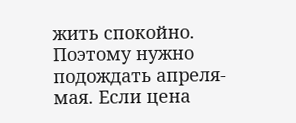жить спокойно. Поэтому нужно подождать апреля-мая. Если цена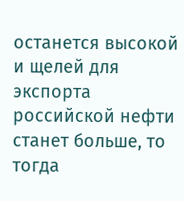останется высокой и щелей для экспорта российской нефти станет больше, то тогда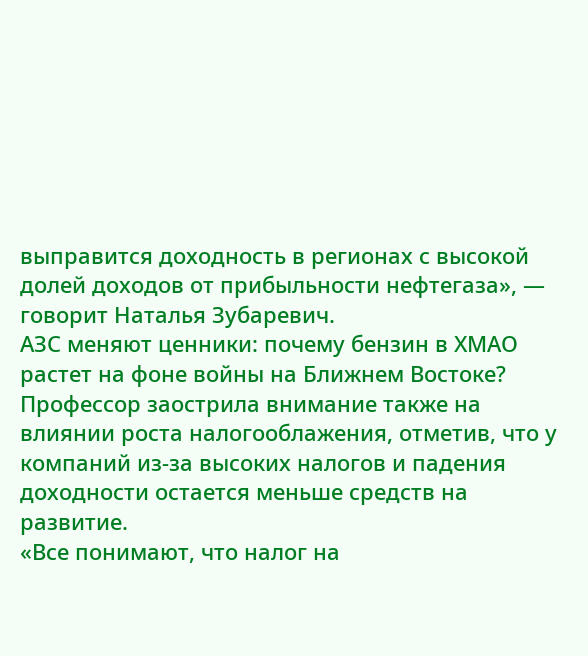выправится доходность в регионах с высокой долей доходов от прибыльности нефтегаза», — говорит Наталья Зубаревич.
АЗС меняют ценники: почему бензин в ХМАО растет на фоне войны на Ближнем Востоке?
Профессор заострила внимание также на влиянии роста налогооблажения, отметив, что у компаний из-за высоких налогов и падения доходности остается меньше средств на развитие.
«Все понимают, что налог на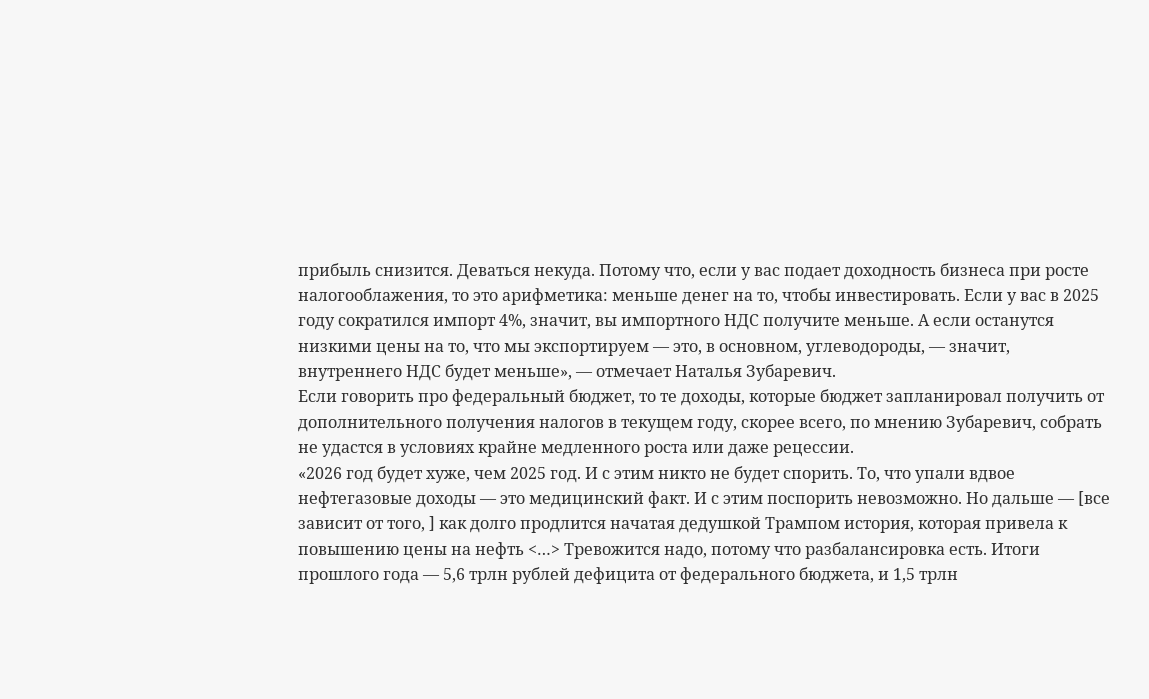прибыль снизится. Деваться некуда. Потому что, если у вас подает доходность бизнеса при росте налогооблажения, то это арифметика: меньше денег на то, чтобы инвестировать. Если у вас в 2025 году сократился импорт 4%, значит, вы импортного НДС получите меньше. А если останутся низкими цены на то, что мы экспортируем — это, в основном, углеводороды, — значит, внутреннего НДС будет меньше», — отмечает Наталья Зубаревич.
Если говорить про федеральный бюджет, то те доходы, которые бюджет запланировал получить от дополнительного получения налогов в текущем году, скорее всего, по мнению Зубаревич, собрать не удастся в условиях крайне медленного роста или даже рецессии.
«2026 год будет хуже, чем 2025 год. И с этим никто не будет спорить. То, что упали вдвое нефтегазовые доходы — это медицинский факт. И с этим поспорить невозможно. Но дальше — [все зависит от того, ] как долго продлится начатая дедушкой Трампом история, которая привела к повышению цены на нефть <…> Тревожится надо, потому что разбалансировка есть. Итоги прошлого года — 5,6 трлн рублей дефицита от федерального бюджета, и 1,5 трлн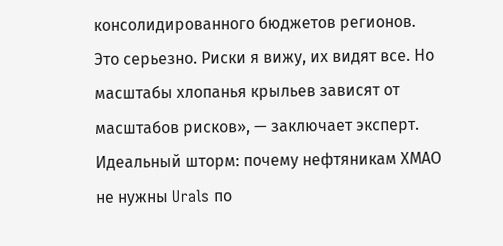консолидированного бюджетов регионов. Это серьезно. Риски я вижу, их видят все. Но масштабы хлопанья крыльев зависят от масштабов рисков», — заключает эксперт.
Идеальный шторм: почему нефтяникам ХМАО не нужны Urals по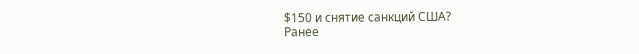$150 и снятие санкций США?
Ранее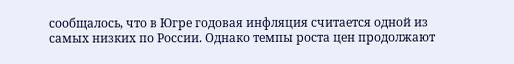сообщалось, что в Югре годовая инфляция считается одной из самых низких по России. Однако темпы роста цен продолжают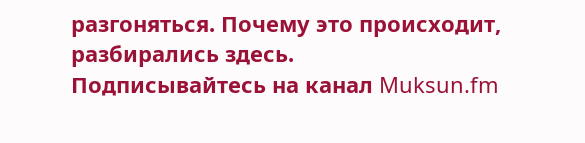разгоняться. Почему это происходит, разбирались здесь.
Подписывайтесь на канал Muksun.fm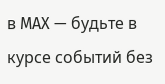в MAX — будьте в курсе событий без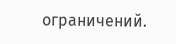ограничений.